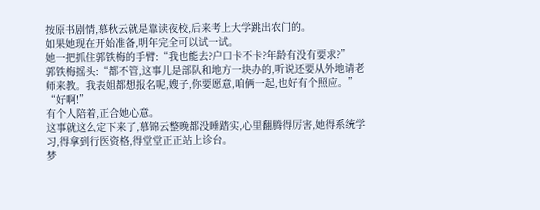按原书剧情,慕秋云就是靠读夜校,后来考上大学跳出农门的。
如果她现在开始准备,明年完全可以试一试。
她一把抓住郭铁梅的手臂:“我也能去?户口卡不卡?年龄有没有要求?”
郭铁梅摇头:“都不管,这事儿是部队和地方一块办的,听说还要从外地请老师来教。我表姐都想报名呢,嫂子,你要愿意,咱俩一起,也好有个照应。”
“好啊!”
有个人陪着,正合她心意。
这事就这么定下来了,慕锦云整晚都没睡踏实,心里翻腾得厉害,她得系统学习,得拿到行医资格,得堂堂正正站上诊台。
梦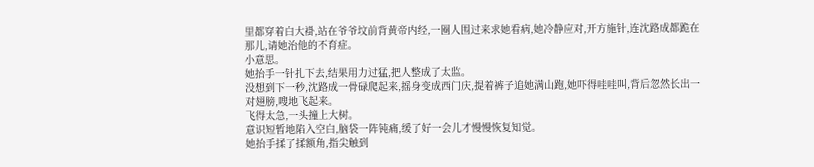里都穿着白大褂,站在爷爷坟前背黄帝内经,一圈人围过来求她看病,她冷静应对,开方施针,连沈路成都跪在那儿,请她治他的不育症。
小意思。
她抬手一针扎下去,结果用力过猛,把人整成了太监。
没想到下一秒,沈路成一骨碌爬起来,摇身变成西门庆,提着裤子追她满山跑,她吓得哇哇叫,背后忽然长出一对翅膀,嗖地飞起来。
飞得太急,一头撞上大树。
意识短暂地陷入空白,脑袋一阵钝痛,缓了好一会儿才慢慢恢复知觉。
她抬手揉了揉额角,指尖触到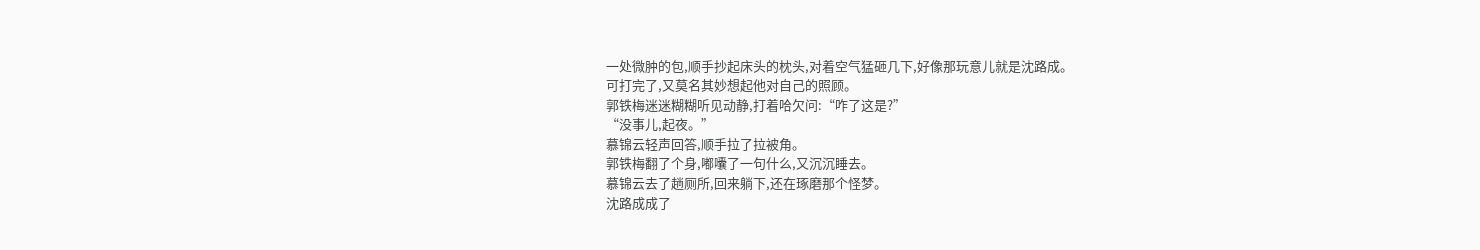一处微肿的包,顺手抄起床头的枕头,对着空气猛砸几下,好像那玩意儿就是沈路成。
可打完了,又莫名其妙想起他对自己的照顾。
郭铁梅迷迷糊糊听见动静,打着哈欠问:“咋了这是?”
“没事儿,起夜。”
慕锦云轻声回答,顺手拉了拉被角。
郭铁梅翻了个身,嘟囔了一句什么,又沉沉睡去。
慕锦云去了趟厕所,回来躺下,还在琢磨那个怪梦。
沈路成成了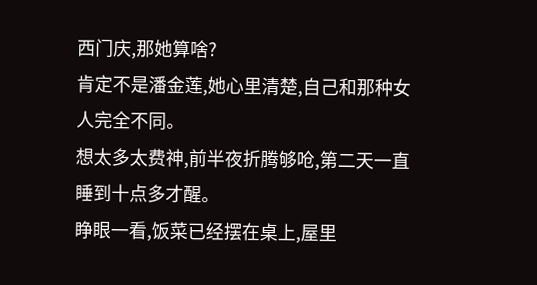西门庆,那她算啥?
肯定不是潘金莲,她心里清楚,自己和那种女人完全不同。
想太多太费神,前半夜折腾够呛,第二天一直睡到十点多才醒。
睁眼一看,饭菜已经摆在桌上,屋里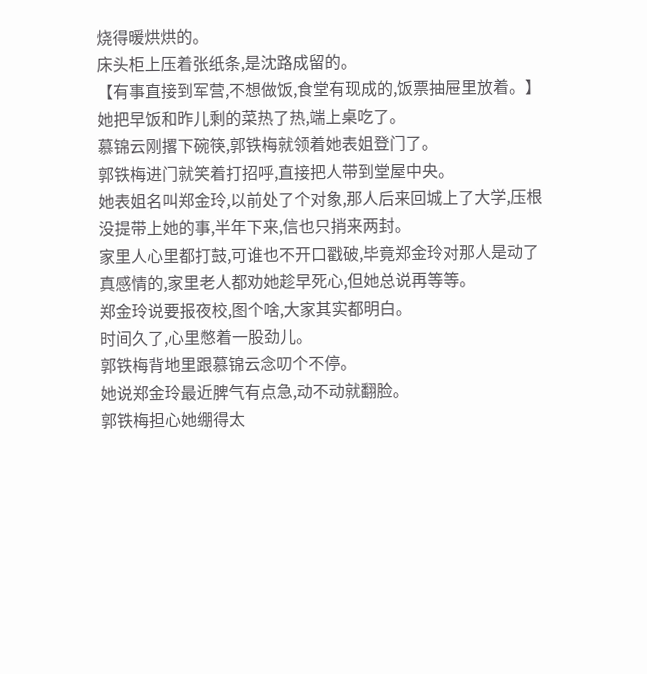烧得暖烘烘的。
床头柜上压着张纸条,是沈路成留的。
【有事直接到军营,不想做饭,食堂有现成的,饭票抽屉里放着。】
她把早饭和昨儿剩的菜热了热,端上桌吃了。
慕锦云刚撂下碗筷,郭铁梅就领着她表姐登门了。
郭铁梅进门就笑着打招呼,直接把人带到堂屋中央。
她表姐名叫郑金玲,以前处了个对象,那人后来回城上了大学,压根没提带上她的事,半年下来,信也只捎来两封。
家里人心里都打鼓,可谁也不开口戳破,毕竟郑金玲对那人是动了真感情的,家里老人都劝她趁早死心,但她总说再等等。
郑金玲说要报夜校,图个啥,大家其实都明白。
时间久了,心里憋着一股劲儿。
郭铁梅背地里跟慕锦云念叨个不停。
她说郑金玲最近脾气有点急,动不动就翻脸。
郭铁梅担心她绷得太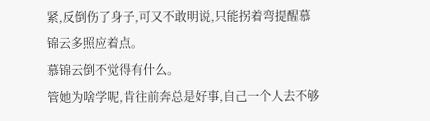紧,反倒伤了身子,可又不敢明说,只能拐着弯提醒慕锦云多照应着点。
慕锦云倒不觉得有什么。
管她为啥学呢,肯往前奔总是好事,自己一个人去不够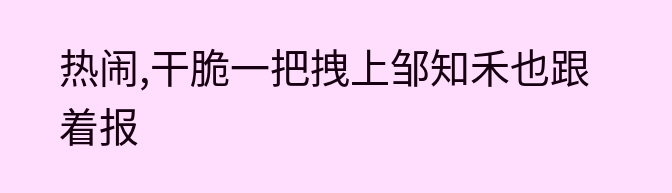热闹,干脆一把拽上邹知禾也跟着报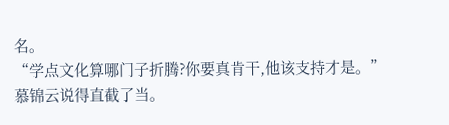名。
“学点文化算哪门子折腾?你要真肯干,他该支持才是。”
慕锦云说得直截了当。